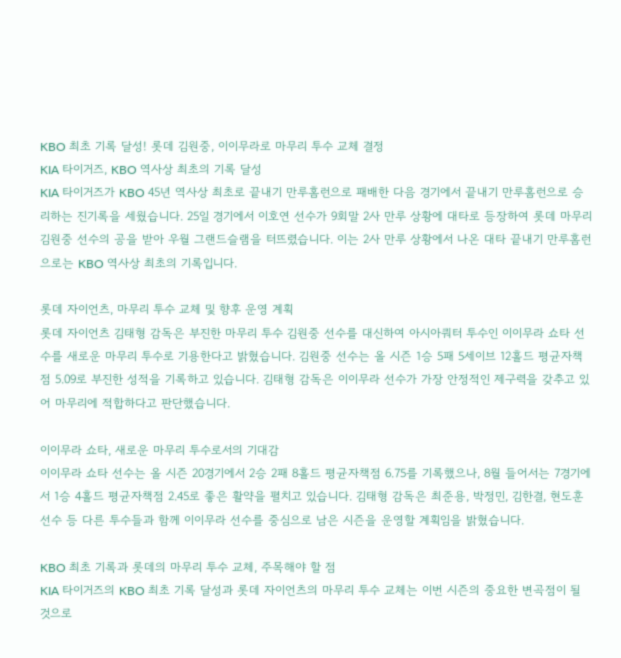KBO 최초 기록 달성! 롯데 김원중, 이이무라로 마무리 투수 교체 결정
KIA 타이거즈, KBO 역사상 최초의 기록 달성
KIA 타이거즈가 KBO 45년 역사상 최초로 끝내기 만루홈런으로 패배한 다음 경기에서 끝내기 만루홈런으로 승리하는 진기록을 세웠습니다. 25일 경기에서 이호연 선수가 9회말 2사 만루 상황에 대타로 등장하여 롯데 마무리 김원중 선수의 공을 받아 우월 그랜드슬램을 터뜨렸습니다. 이는 2사 만루 상황에서 나온 대타 끝내기 만루홈런으로는 KBO 역사상 최초의 기록입니다.

롯데 자이언츠, 마무리 투수 교체 및 향후 운영 계획
롯데 자이언츠 김태형 감독은 부진한 마무리 투수 김원중 선수를 대신하여 아시아쿼터 투수인 이이무라 쇼타 선수를 새로운 마무리 투수로 기용한다고 밝혔습니다. 김원중 선수는 올 시즌 1승 5패 5세이브 12홀드 평균자책점 5.09로 부진한 성적을 기록하고 있습니다. 김태형 감독은 이이무라 선수가 가장 안정적인 제구력을 갖추고 있어 마무리에 적합하다고 판단했습니다.

이이무라 쇼타, 새로운 마무리 투수로서의 기대감
이이무라 쇼타 선수는 올 시즌 20경기에서 2승 2패 8홀드 평균자책점 6.75를 기록했으나, 8월 들어서는 7경기에서 1승 4홀드 평균자책점 2.45로 좋은 활약을 펼치고 있습니다. 김태형 감독은 최준용, 박정민, 김한결, 현도훈 선수 등 다른 투수들과 함께 이이무라 선수를 중심으로 남은 시즌을 운영할 계획임을 밝혔습니다.

KBO 최초 기록과 롯데의 마무리 투수 교체, 주목해야 할 점
KIA 타이거즈의 KBO 최초 기록 달성과 롯데 자이언츠의 마무리 투수 교체는 이번 시즌의 중요한 변곡점이 될 것으로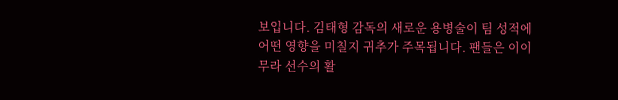보입니다. 김태형 감독의 새로운 용병술이 팀 성적에 어떤 영향을 미칠지 귀추가 주목됩니다. 팬들은 이이무라 선수의 활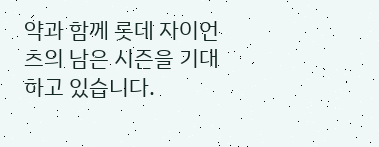약과 함께 롯데 자이언츠의 남은 시즌을 기대하고 있습니다.